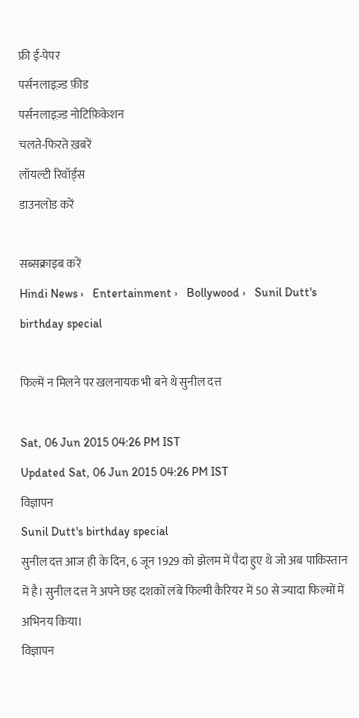फ्री ई-पेपर
पर्सनलाइज़्ड फ़ीड
पर्सनलाइज़्ड नोटिफ़िकेशन
चलते-फिरते ख़बरें
लॉयल्टी रिवॉर्ड्स
डाउनलोड करें

सब्सक्राइब करें
Hindi News ›   Entertainment ›   Bollywood ›   Sunil Dutt's birthday special

फिल्में न मिलने पर खलनायक भी बने थे सुनील दत्त

Sat, 06 Jun 2015 04:26 PM IST
Updated Sat, 06 Jun 2015 04:26 PM IST
विज्ञापन
Sunil Dutt's birthday special
सुनील दत्त आज ही के दिन, 6 जून 1929 को झेलम में पैदा हुए थे जो अब पाकिस्तान में है। सुनील दत्त ने अपने छह दशकों लंबे फिल्मी कैरियर में 50 से ज्यादा फिल्मों में अभिनय किया।
विज्ञापन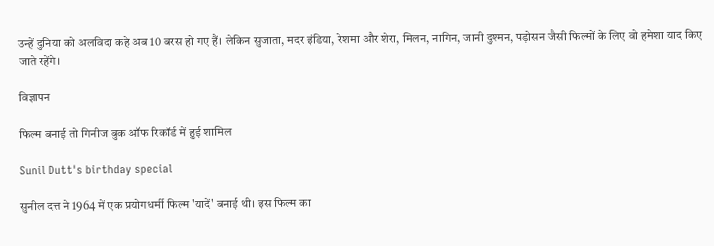उन्हें दुनिया को अलविदा कहे अब 10 बरस हो गए हैं। लेकिन सुजाता, मदर इंडिया, रेशमा और शेरा, मिलन, नागिन, जानी दुश्मन, पड़ोसन जैसी फिल्मों के लिए वो हमेशा याद किए जाते रहेंगे।

विज्ञापन

फिल्म बनाई तो गिनीज बुक ऑफ रिकॉर्ड में हुई शामिल

Sunil Dutt's birthday special

सुनील दत्त ने 1964 में एक प्रयोगधर्मी फिल्म 'यादें' बनाई थी। इस फिल्म का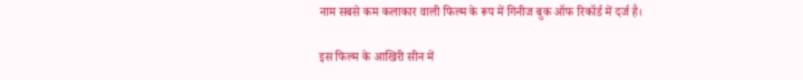नाम सबसे कम कलाकार वाली फिल्म के रूप में गिनीज बुक ऑफ रिकॉर्ड में दर्ज है।

इस फिल्म के आखिरी सीन में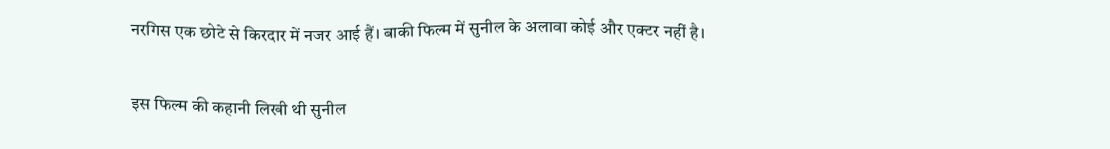नरगिस एक छोटे से किरदार में नजर आई हैं। बाकी फिल्म में सुनील के अलावा कोई और एक्टर नहीं है।

इस फिल्म की कहानी लिखी थी सुनील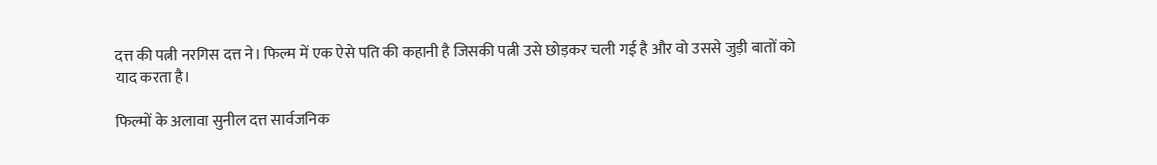दत्त की पत्नी नरगिस दत्त ने। फिल्म में एक ऐसे पति की कहानी है जिसकी पत्नी उसे छोड़कर चली गई है और वो उससे जुड़ी बातों को याद करता है।

फिल्मों के अलावा सुनील दत्त सार्वजनिक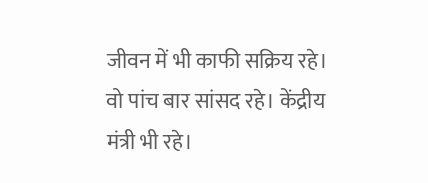जीवन में भी काफी सक्रिय रहे। वो पांच बार सांसद रहे। केंद्रीय मंत्री भी रहे।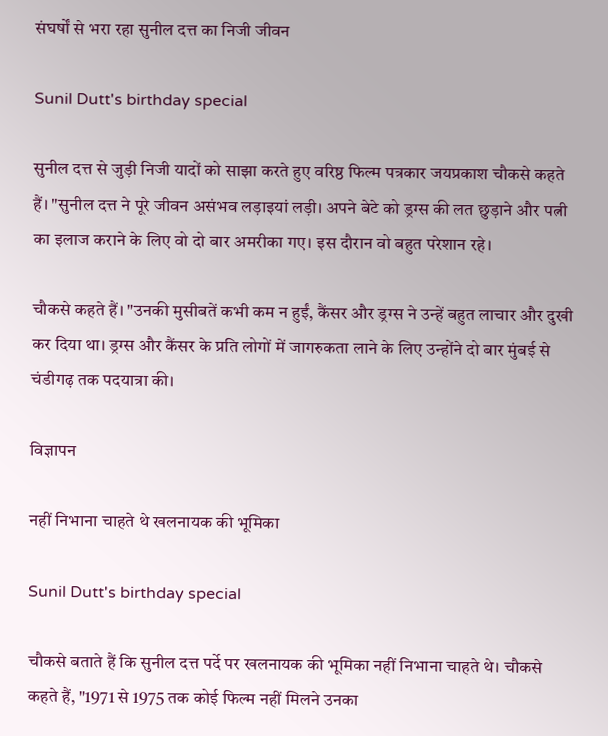संघर्षों से भरा रहा सुनील दत्त का निजी जीवन

Sunil Dutt's birthday special

सुनील दत्त से जुड़ी निजी यादों को साझा करते हुए वरिष्ठ फिल्म पत्रकार जयप्रकाश चौकसे कहते हैं। "सुनील दत्त ने पूरे जीवन असंभव लड़ाइयां लड़ी। अपने बेटे को ड्रग्स की लत छुड़ाने और पत्नी का इलाज कराने के लिए वो दो बार अमरीका गए। इस दौरान वो बहुत परेशान रहे।

चौकसे कहते हैं। "उनकी मुसीबतें कभी कम न हुईं, कैंसर और ड्रग्स ने उन्हें बहुत लाचार और दुखी कर दिया था। ड्रग्स और कैंसर के प्रति लोगों में जागरुकता लाने के लिए उन्होंने दो बार मुंबई से चंडीगढ़ तक पदयात्रा की।

विज्ञापन

नहीं निभाना चाहते थे खलनायक की भूमिका

Sunil Dutt's birthday special

चौकसे बताते हैं कि सुनील दत्त पर्दे पर खलनायक की भूमिका नहीं निभाना चाहते थे। चौकसे कहते हैं, "1971 से 1975 तक कोई फिल्म नहीं मिलने उनका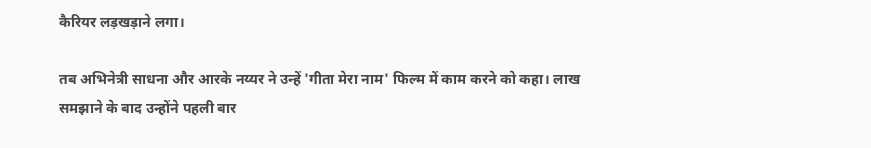कैरियर लड़खड़ाने लगा।

तब अभिनेत्री साधना और आरके नय्यर ने उन्हें 'गीता मेरा नाम' फिल्म में काम करने को कहा। लाख समझाने के बाद उन्होंने पहली बार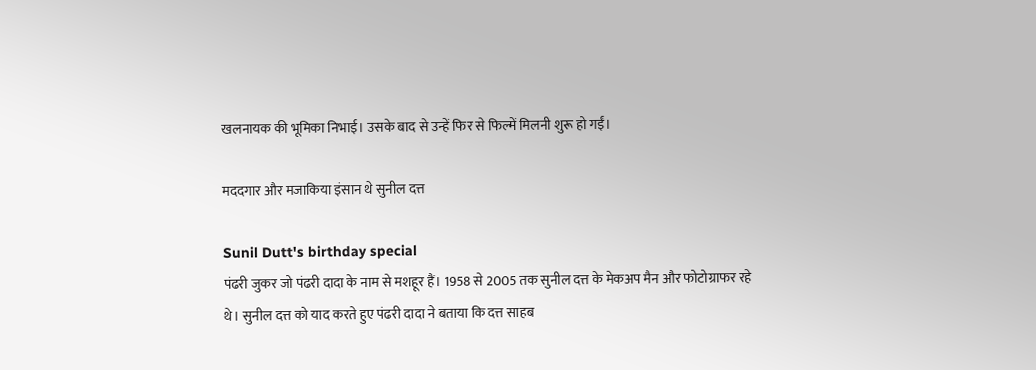खलनायक की भूमिका निभाई। उसके बाद से उन्हें फिर से फिल्में मिलनी शुरू हो गईं।

मददगार और मजाकिया इंसान थे सुनील दत्त

Sunil Dutt's birthday special
पंढरी जुकर जो पंढरी दादा के नाम से मशहूर हैं। 1958 से 2005 तक सुनील दत्त के मेकअप मैन और फोटोग्राफर रहे थे। सुनील दत्त को याद करते हुए पंढरी दादा ने बताया कि दत्त साहब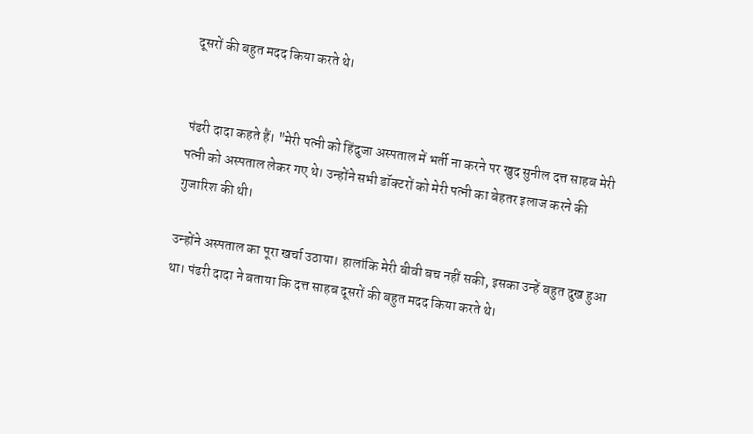दूसरों की बहुत मदद किया करते थे।


पंढरी दादा कहते हैं। "मेरी पत्नी को हिंदुजा अस्पताल में भर्ती ना करने पर खुद सुनील दत्त साहब मेरी पत्नी को अस्पताल लेकर गए थे। उन्होंने सभी डॉक्टरों को मेरी पत्नी का बेहतर इलाज करने की गुजारिश की थी।

उन्होंने अस्पताल का पूरा खर्चा उठाया। हालांकि मेरी बीवी बच नहीं सकी, इसका उन्हें बहुत दुख हुआ था। पंढरी दादा ने बताया कि दत्त साहब दूसरों की बहुत मदद किया करते थे।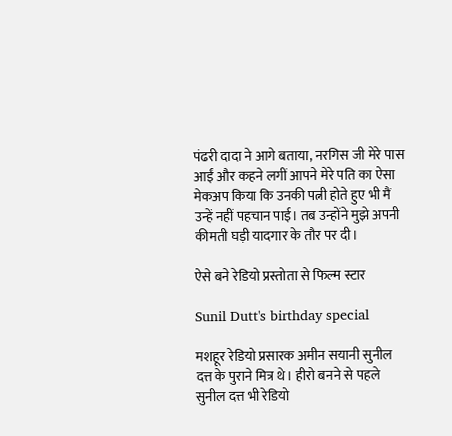पंढरी दादा ने आगे बताया, नरगिस जी मेरे पास आईं और कहने लगीं आपने मेरे पति का ऐसा मेकअप किया कि उनकी पत्नी होते हुए भी मैं उन्हें नहीं पहचान पाई। तब उन्होंने मुझे अपनी कीमती घड़ी यादगार के तौर पर दी।

ऐसे बने रेडियो प्रस्तोता से फिल्म स्टार

Sunil Dutt's birthday special

मशहूर रेडियो प्रसारक अमीन सयानी सुनील दत्त के पुराने मित्र थे। हीरो बनने से पहले सुनील दत्त भी रेडियो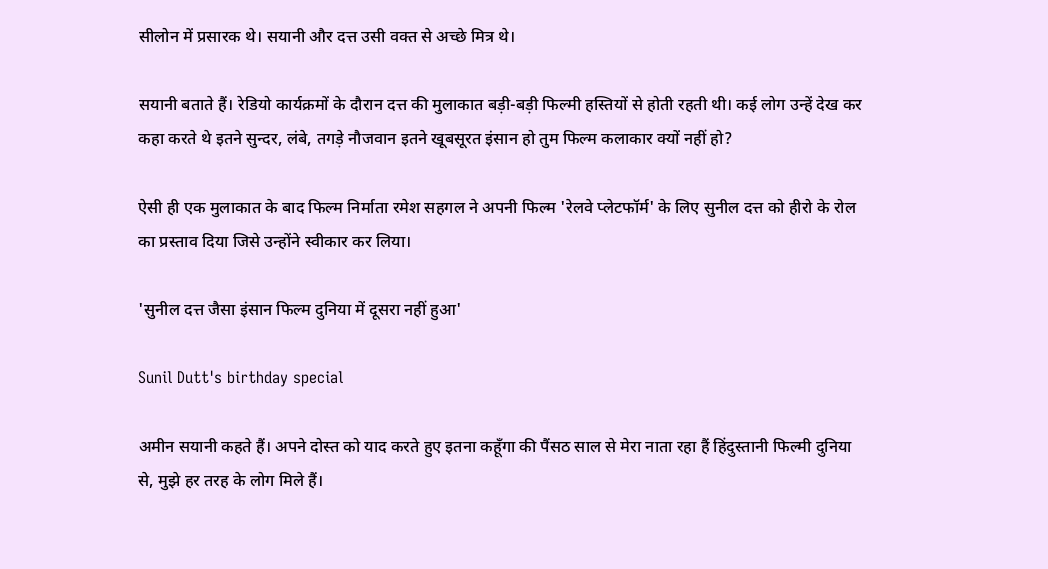सीलोन में प्रसारक थे। सयानी और दत्त उसी वक्त से अच्छे मित्र थे।

सयानी बताते हैं। रेडियो कार्यक्रमों के दौरान दत्त की मुलाकात बड़ी-बड़ी फिल्मी हस्तियों से होती रहती थी। कई लोग उन्हें देख कर कहा करते थे इतने सुन्दर, लंबे, तगड़े नौजवान इतने खूबसूरत इंसान हो तुम फिल्म कलाकार क्यों नहीं हो?

ऐसी ही एक मुलाकात के बाद फिल्म निर्माता रमेश सहगल ने अपनी फिल्म 'रेलवे प्लेटफॉर्म' के लिए सुनील दत्त को हीरो के रोल का प्रस्ताव दिया जिसे उन्होंने स्वीकार कर लिया।

'सुनील दत्त जैसा इंसान फिल्म दुनिया में दूसरा नहीं हुआ'

Sunil Dutt's birthday special

अमीन सयानी कहते हैं। अपने दोस्त को याद करते हुए इतना कहूँगा की पैंसठ साल से मेरा नाता रहा हैं हिंदुस्तानी फिल्मी दुनिया से, मुझे हर तरह के लोग मिले हैं।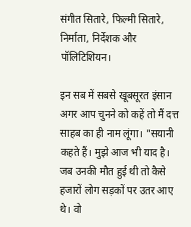संगीत सितारे, फिल्मी सितारे, निर्माता, निर्देशक और पॉलिटिशियन।

इन सब में सबसे खूबसूरत इंसान अगर आप चुनने को कहें तो मैं दत्त साहब का ही नाम लूंगा। "सयानी कहते हैं। मुझे आज भी याद है। जब उनकी मौत हुई थी तो कैसे हजारों लोग सड़कों पर उतर आए थे। वो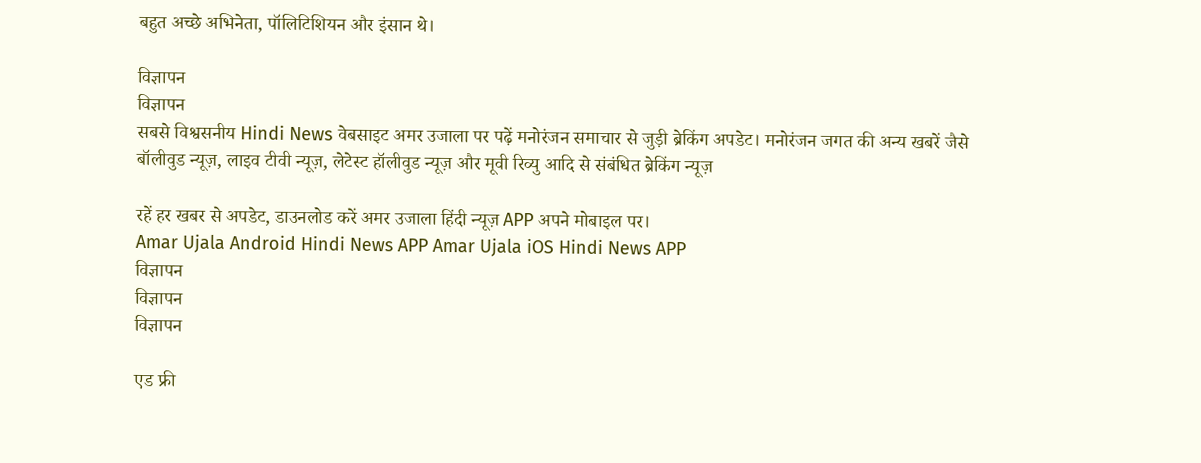बहुत अच्छे अभिनेता, पॉलिटिशियन और इंसान थे।

विज्ञापन
विज्ञापन
सबसे विश्वसनीय Hindi News वेबसाइट अमर उजाला पर पढ़ें मनोरंजन समाचार से जुड़ी ब्रेकिंग अपडेट। मनोरंजन जगत की अन्य खबरें जैसे बॉलीवुड न्यूज़, लाइव टीवी न्यूज़, लेटेस्ट हॉलीवुड न्यूज़ और मूवी रिव्यु आदि से संबंधित ब्रेकिंग न्यूज़

रहें हर खबर से अपडेट, डाउनलोड करें अमर उजाला हिंदी न्यूज़ APP अपने मोबाइल पर।
Amar Ujala Android Hindi News APP Amar Ujala iOS Hindi News APP
विज्ञापन
विज्ञापन
विज्ञापन

एड फ्री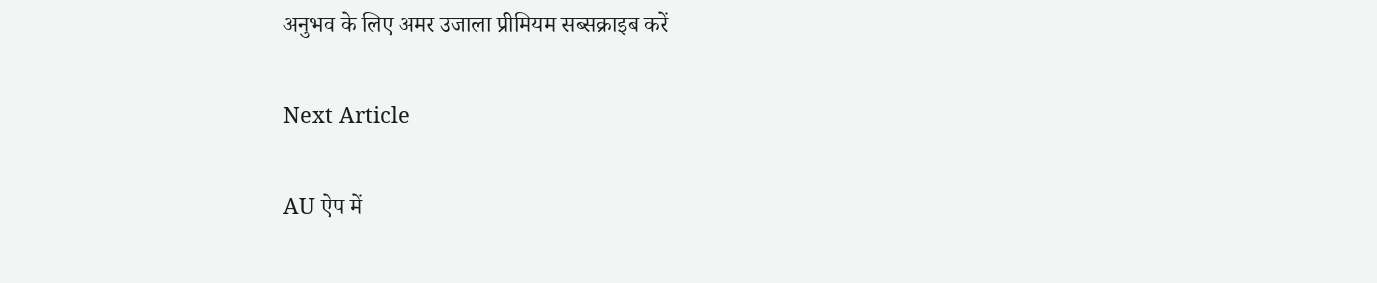अनुभव के लिए अमर उजाला प्रीमियम सब्सक्राइब करें

Next Article

AU ऐप में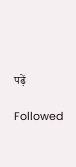पढ़ें

Followed